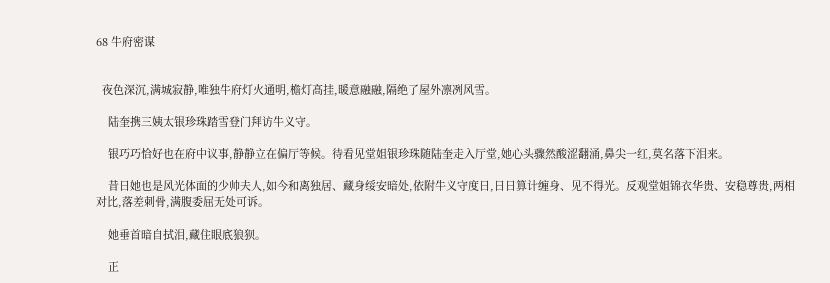68 牛府密谋


  夜色深沉,满城寂静,唯独牛府灯火通明,檐灯高挂,暖意融融,隔绝了屋外凛冽风雪。

    陆奎携三姨太银珍珠踏雪登门拜访牛义守。

    银巧巧恰好也在府中议事,静静立在偏厅等候。待看见堂姐银珍珠随陆奎走入厅堂,她心头骤然酸涩翻涌,鼻尖一红,莫名落下泪来。

    昔日她也是风光体面的少帅夫人,如今和离独居、藏身绥安暗处,依附牛义守度日,日日算计缠身、见不得光。反观堂姐锦衣华贵、安稳尊贵,两相对比,落差刺骨,满腹委屈无处可诉。

    她垂首暗自拭泪,藏住眼底狼狈。

    正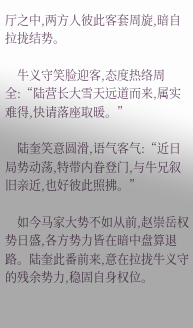厅之中,两方人彼此客套周旋,暗自拉拢结势。

    牛义守笑脸迎客,态度热络周全:“陆营长大雪天远道而来,属实难得,快请落座取暖。”

    陆奎笑意圆滑,语气客气:“近日局势动荡,特带内眷登门,与牛兄叙旧亲近,也好彼此照拂。”

    如今马家大势不如从前,赵崇岳权势日盛,各方势力皆在暗中盘算退路。陆奎此番前来,意在拉拢牛义守的残余势力,稳固自身权位。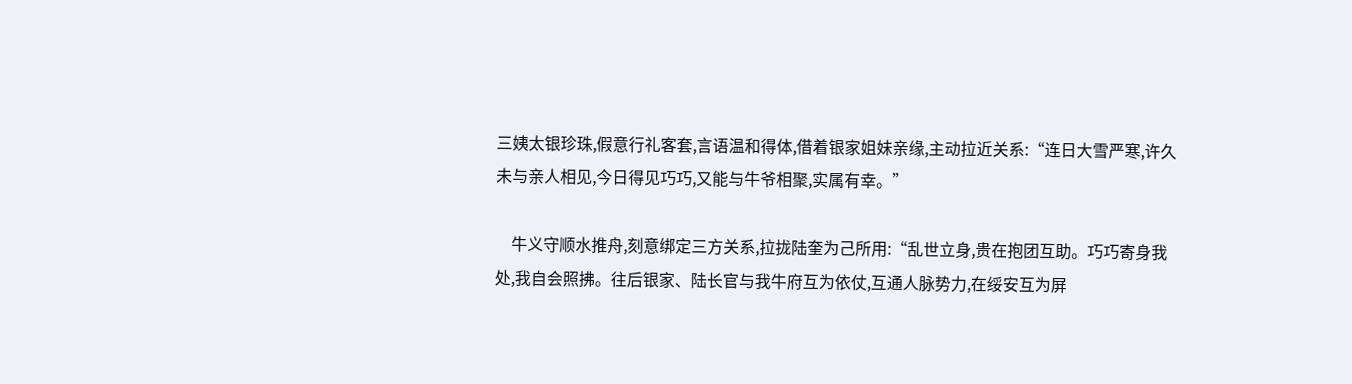三姨太银珍珠,假意行礼客套,言语温和得体,借着银家姐妹亲缘,主动拉近关系:“连日大雪严寒,许久未与亲人相见,今日得见巧巧,又能与牛爷相聚,实属有幸。”

    牛义守顺水推舟,刻意绑定三方关系,拉拢陆奎为己所用:“乱世立身,贵在抱团互助。巧巧寄身我处,我自会照拂。往后银家、陆长官与我牛府互为依仗,互通人脉势力,在绥安互为屏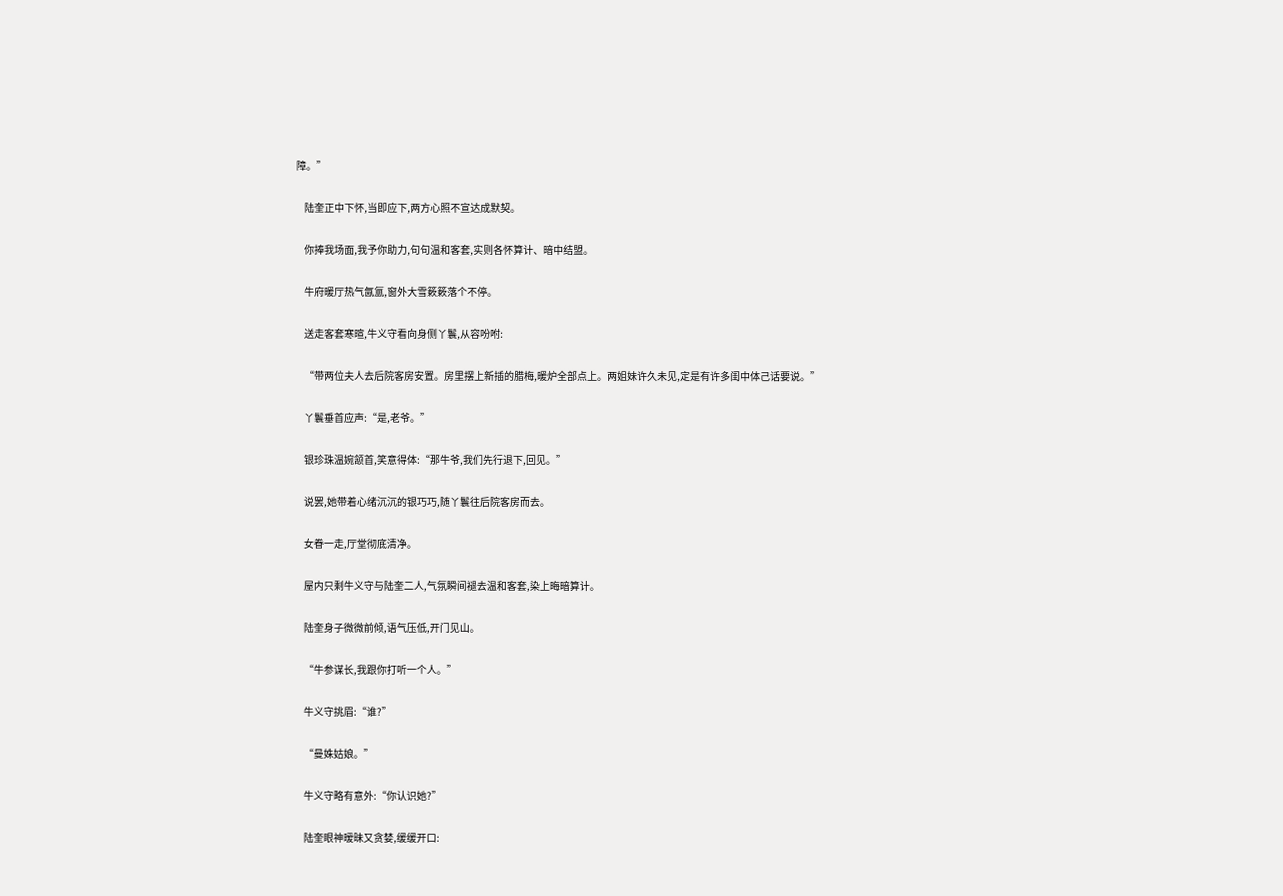障。”

    陆奎正中下怀,当即应下,两方心照不宣达成默契。

    你捧我场面,我予你助力,句句温和客套,实则各怀算计、暗中结盟。

    牛府暖厅热气氤氲,窗外大雪簌簌落个不停。

    送走客套寒暄,牛义守看向身侧丫鬟,从容吩咐:

    “带两位夫人去后院客房安置。房里摆上新插的腊梅,暖炉全部点上。两姐妹许久未见,定是有许多闺中体己话要说。”

    丫鬟垂首应声:“是,老爷。”

    银珍珠温婉颔首,笑意得体:“那牛爷,我们先行退下,回见。”

    说罢,她带着心绪沉沉的银巧巧,随丫鬟往后院客房而去。

    女眷一走,厅堂彻底清净。

    屋内只剩牛义守与陆奎二人,气氛瞬间褪去温和客套,染上晦暗算计。

    陆奎身子微微前倾,语气压低,开门见山。

    “牛参谋长,我跟你打听一个人。”

    牛义守挑眉:“谁?”

    “曼姝姑娘。”

    牛义守略有意外:“你认识她?”

    陆奎眼神暧昧又贪婪,缓缓开口: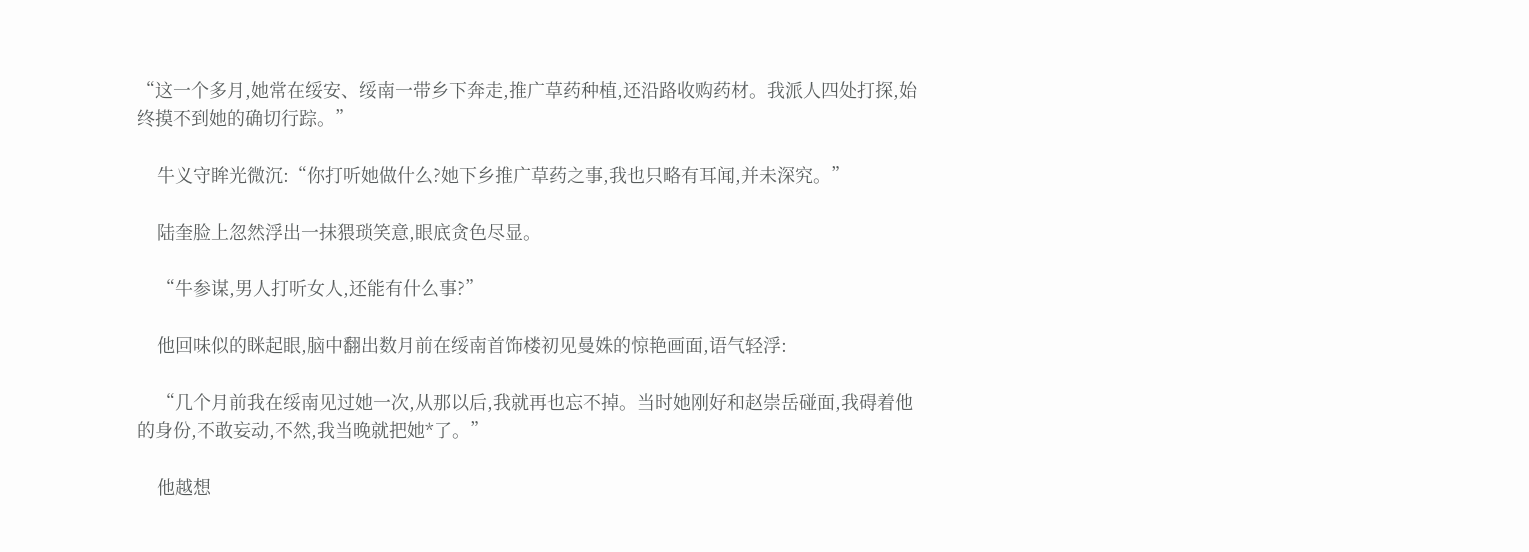“这一个多月,她常在绥安、绥南一带乡下奔走,推广草药种植,还沿路收购药材。我派人四处打探,始终摸不到她的确切行踪。”

    牛义守眸光微沉:“你打听她做什么?她下乡推广草药之事,我也只略有耳闻,并未深究。”

    陆奎脸上忽然浮出一抹猥琐笑意,眼底贪色尽显。

    “牛参谋,男人打听女人,还能有什么事?”

    他回味似的眯起眼,脑中翻出数月前在绥南首饰楼初见曼姝的惊艳画面,语气轻浮:

    “几个月前我在绥南见过她一次,从那以后,我就再也忘不掉。当时她刚好和赵崇岳碰面,我碍着他的身份,不敢妄动,不然,我当晚就把她*了。”

    他越想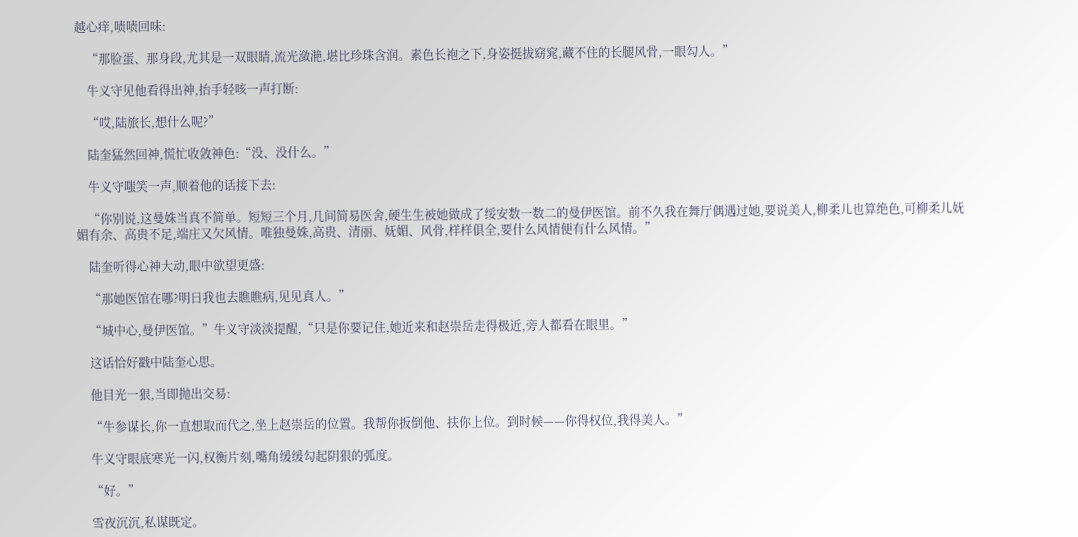越心痒,啧啧回味:

    “那脸蛋、那身段,尤其是一双眼睛,流光潋滟,堪比珍珠含润。素色长袍之下,身姿挺拔窈窕,藏不住的长腿风骨,一眼勾人。”

    牛义守见他看得出神,抬手轻咳一声打断:

    “哎,陆旅长,想什么呢?”

    陆奎猛然回神,慌忙收敛神色:“没、没什么。”

    牛义守嗤笑一声,顺着他的话接下去:

    “你别说,这曼姝当真不简单。短短三个月,几间简易医舍,硬生生被她做成了绥安数一数二的曼伊医馆。前不久我在舞厅偶遇过她,要说美人,柳柔儿也算绝色,可柳柔儿妩媚有余、高贵不足,端庄又欠风情。唯独曼姝,高贵、清丽、妩媚、风骨,样样俱全,要什么风情便有什么风情。”

    陆奎听得心神大动,眼中欲望更盛:

    “那她医馆在哪?明日我也去瞧瞧病,见见真人。”

    “城中心,曼伊医馆。”牛义守淡淡提醒,“只是你要记住,她近来和赵崇岳走得极近,旁人都看在眼里。”

    这话恰好戳中陆奎心思。

    他目光一狠,当即抛出交易:

    “牛参谋长,你一直想取而代之,坐上赵崇岳的位置。我帮你扳倒他、扶你上位。到时候——你得权位,我得美人。”

    牛义守眼底寒光一闪,权衡片刻,嘴角缓缓勾起阴狠的弧度。

    “好。”

    雪夜沉沉,私谋既定。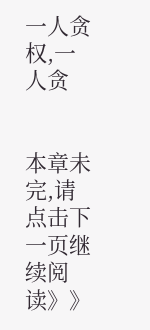一人贪权,一人贪


本章未完,请点击下一页继续阅读》》